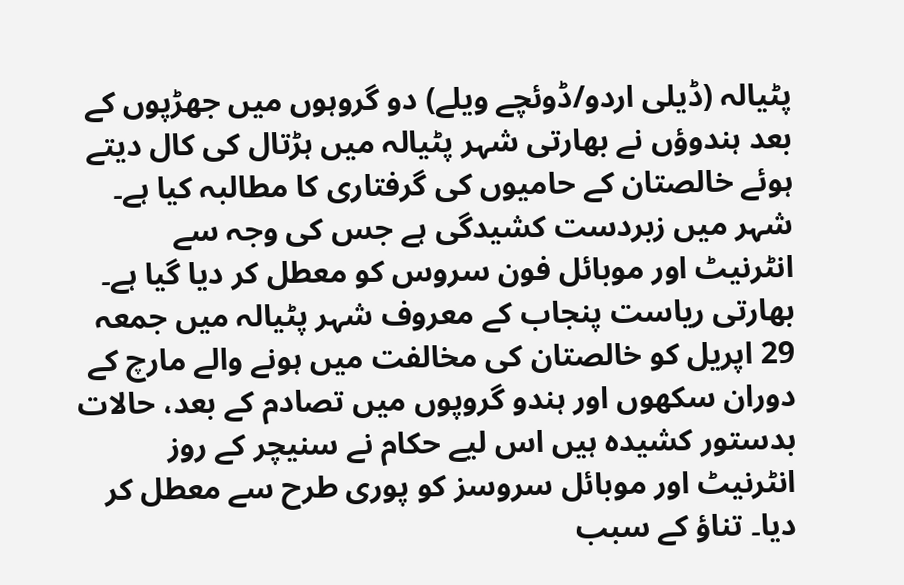پٹیالہ (ڈیلی اردو/ڈوئچے ویلے) دو گروہوں میں جھڑپوں کے بعد ہندوؤں نے بھارتی شہر پٹیالہ میں ہڑتال کی کال دیتے ہوئے خالصتان کے حامیوں کی گرفتاری کا مطالبہ کیا ہے۔ شہر میں زبردست کشیدگی ہے جس کی وجہ سے انٹرنیٹ اور موبائل فون سروس کو معطل کر دیا گیا ہے۔
بھارتی ریاست پنجاب کے معروف شہر پٹیالہ میں جمعہ 29 اپریل کو خالصتان کی مخالفت میں ہونے والے مارچ کے دوران سکھوں اور ہندو گروپوں میں تصادم کے بعد، حالات بدستور کشیدہ ہیں اس لیے حکام نے سنیچر کے روز انٹرنیٹ اور موبائل سروسز کو پوری طرح سے معطل کر دیا۔ تناؤ کے سبب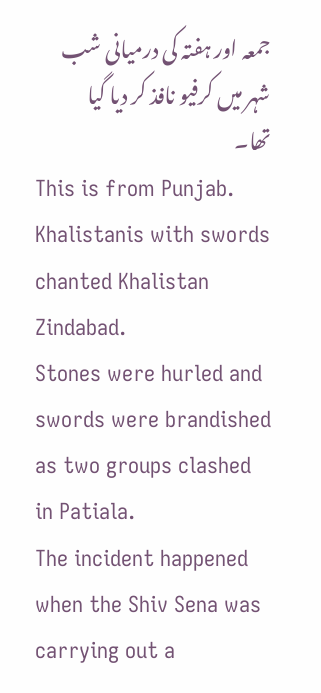جمعہ اور ہفتہ کی درمیانی شب شہر میں کرفیو نافذ کر دیا گیا تھا۔
This is from Punjab.
Khalistanis with swords chanted Khalistan Zindabad.
Stones were hurled and swords were brandished as two groups clashed in Patiala.
The incident happened when the Shiv Sena was carrying out a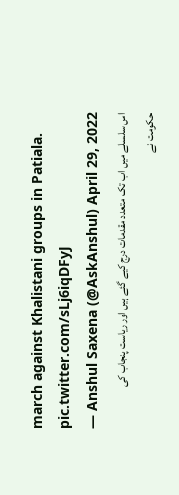march against Khalistani groups in Patiala. pic.twitter.com/sLj6iqDFyJ
— Anshul Saxena (@AskAnshul) April 29, 2022
اس سلسلے میں اب تک متعدد مقدمات درج کیے گئے ہیں اور ریاست پنجاب کی حکومت نے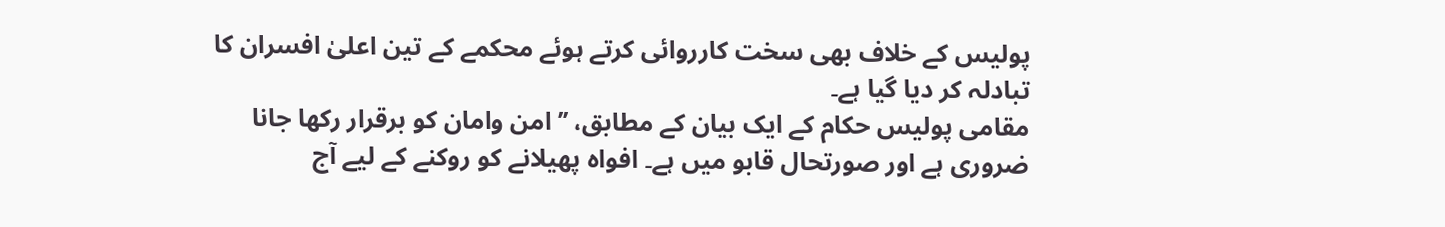پولیس کے خلاف بھی سخت کارروائی کرتے ہوئے محکمے کے تین اعلیٰ افسران کا تبادلہ کر دیا گیا ہے۔
مقامی پولیس حکام کے ایک بیان کے مطابق، ’’امن وامان کو برقرار رکھا جانا ضروری ہے اور صورتحال قابو میں ہے۔ افواہ پھیلانے کو روکنے کے لیے آج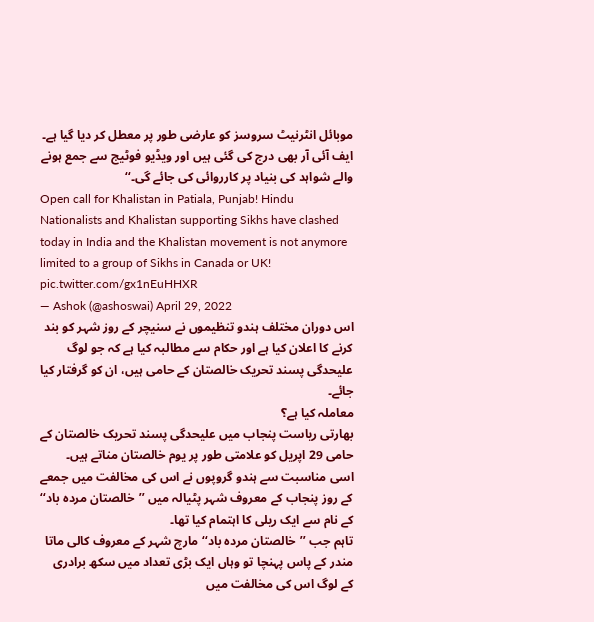موبائل انٹرنیٹ سروسز کو عارضی طور پر معطل کر دیا گیا ہے۔ ایف آئی آر بھی درج کی گئی ہیں اور ویڈیو فوٹیج سے جمع ہونے والے شواہد کی بنیاد پر کارروائی کی جائے گی۔‘‘
Open call for Khalistan in Patiala, Punjab! Hindu Nationalists and Khalistan supporting Sikhs have clashed today in India and the Khalistan movement is not anymore limited to a group of Sikhs in Canada or UK! pic.twitter.com/gx1nEuHHXR
— Ashok (@ashoswai) April 29, 2022
اس دوران مختلف ہندو تنظیموں نے سنیچر کے روز شہر کو بند کرنے کا اعلان کیا ہے اور حکام سے مطالبہ کیا ہے کہ جو لوگ علیحدگی پسند تحریک خالصتان کے حامی ہیں، ان کو گرفتار کیا جائے۔
معاملہ کیا ہے؟
بھارتی ریاست پنجاب میں علیحدگی پسند تحریک خالصتان کے حامی 29 اپریل کو علامتی طور پر یوم خالصتان مناتے ہیں۔ اسی مناسبت سے ہندو گروپوں نے اس کی مخالفت میں جمعے کے روز پنجاب کے معروف شہر پٹیالہ میں ’’خالصتان مردہ باد‘‘ کے نام سے ایک ریلی کا اہتمام کیا تھا۔
تاہم جب ’’خالصتان مردہ باد‘‘ مارچ شہر کے معروف کالی ماتا مندر کے پاس پہنچا تو وہاں ایک بڑی تعداد میں سکھ برادری کے لوگ اس کی مخالفت میں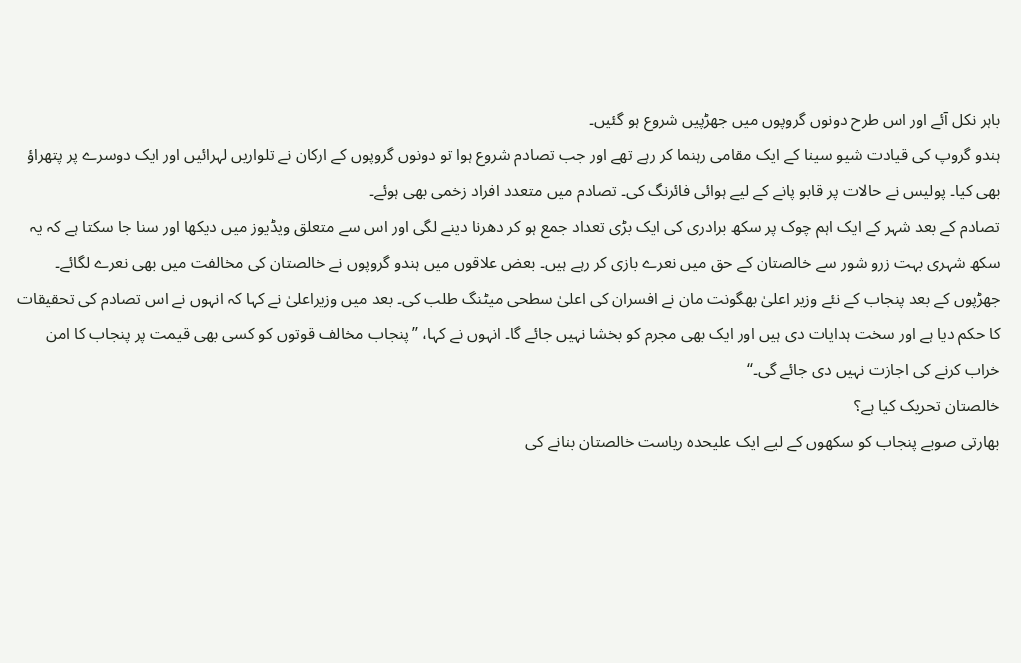باہر نکل آئے اور اس طرح دونوں گروپوں میں جھڑپیں شروع ہو گئیں۔
ہندو گروپ کی قیادت شیو سینا کے ایک مقامی رہنما کر رہے تھے اور جب تصادم شروع ہوا تو دونوں گروپوں کے ارکان نے تلواریں لہرائیں اور ایک دوسرے پر پتھراؤ بھی کیا۔ پولیس نے حالات پر قابو پانے کے لیے ہوائی فائرنگ کی۔ تصادم میں متعدد افراد زخمی بھی ہوئے۔
تصادم کے بعد شہر کے ایک اہم چوک پر سکھ برادری کی ایک بڑی تعداد جمع ہو کر دھرنا دینے لگی اور اس سے متعلق ویڈیوز میں دیکھا اور سنا جا سکتا ہے کہ یہ سکھ شہری بہت زرو شور سے خالصتان کے حق میں نعرے بازی کر رہے ہیں۔ بعض علاقوں میں ہندو گروپوں نے خالصتان کی مخالفت میں بھی نعرے لگائے۔
جھڑپوں کے بعد پنجاب کے نئے وزیر اعلیٰ بھگونت مان نے افسران کی اعلیٰ سطحی میٹنگ طلب کی۔ بعد میں وزیراعلیٰ نے کہا کہ انہوں نے اس تصادم کی تحقیقات کا حکم دیا ہے اور سخت ہدایات دی ہیں اور ایک بھی مجرم کو بخشا نہیں جائے گا۔ انہوں نے کہا، ’’پنجاب مخالف قوتوں کو کسی بھی قیمت پر پنجاب کا امن خراب کرنے کی اجازت نہیں دی جائے گی۔‘‘
خالصتان تحریک کیا ہے؟
بھارتی صوبے پنجاب کو سکھوں کے لیے ایک علیحدہ ریاست خالصتان بنانے کی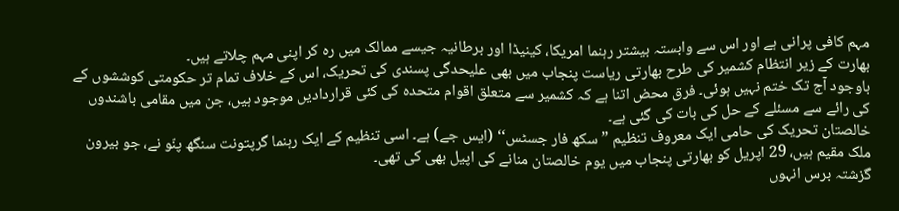مہم کافی پرانی ہے اور اس سے وابستہ بیشتر رہنما امریکا، کینیڈا اور برطانیہ جیسے ممالک میں رہ کر اپنی مہم چلاتے ہیں۔
بھارت کے زیر انتظام کشمیر کی طرح بھارتی ریاست پنجاب میں بھی علیحدگی پسندی کی تحریک، اس کے خلاف تمام تر حکومتی کوششوں کے باوجود آج تک ختم نہیں ہوئی۔ فرق محض اتنا ہے کہ کشمیر سے متعلق اقوام متحدہ کی کئی قراردادیں موجود ہیں، جن میں مقامی باشندوں کی رائے سے مسئلے کے حل کی بات کی گئی ہے۔
خالصتان تحریک کی حامی ایک معروف تنظیم ”سکھ فار جسٹس‘‘ (ایس جے) ہے۔ اسی تنظیم کے ایک رہنما گرپتونت سنگھ پنّو نے، جو بیرون ملک مقیم ہیں، 29 اپریل کو بھارتی پنجاب میں یوم خالصتان منانے کی اپیل بھی کی تھی۔
گزشتہ برس انہوں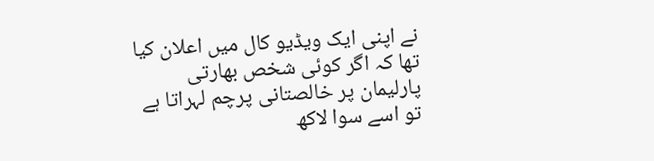نے اپنی ایک ویڈیو کال میں اعلان کیا تھا کہ اگر کوئی شخص بھارتی پارلیمان پر خالصتانی پرچم لہراتا ہے تو اسے سوا لاکھ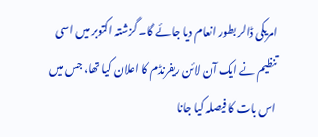امریکی ڈالر بطور انعام دیا جائے گا۔ گزشتہ اکتوبر میں اسی تنظیم نے ایک آن لائن ریفرنڈم کا اعلان کیا تھا، جس میں اس بات کا فیصلہ کیا جانا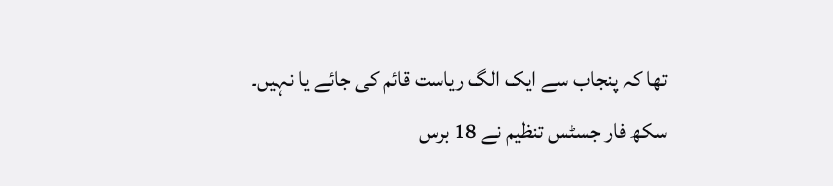تھا کہ پنجاب سے ایک الگ ریاست قائم کی جائے یا نہیں۔
سکھ فار جسٹس تنظیم نے 18 برس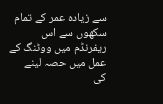سے زیادہ عمر کے تمام سکھوں سے اس ریفرنڈم میں ووٹنگ کے عمل میں حصہ لینے کی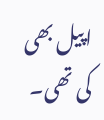اپیل بھی کی تھی۔